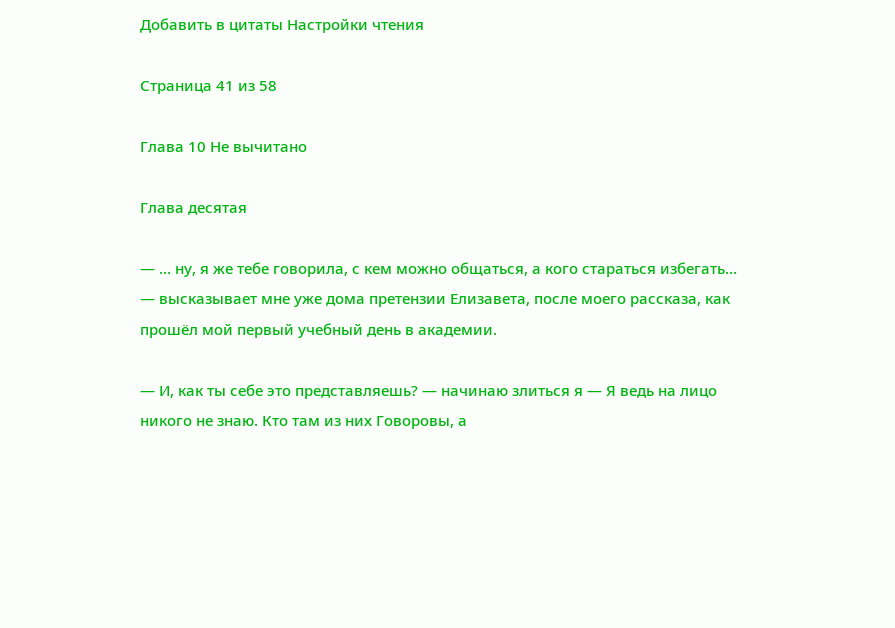Добавить в цитаты Настройки чтения

Страница 41 из 58

Глава 10 Не вычитано

Глава десятая

— … ну, я же тебе говорила, с кем можно общаться, а кого стараться избегать… — высказывает мне уже дома претензии Елизавета, после моего рассказа, как прошёл мой первый учебный день в академии.

— И, как ты себе это представляешь? — начинаю злиться я — Я ведь на лицо никого не знаю. Кто там из них Говоровы, а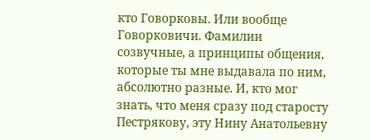кто Говорковы. Или вообще Говорковичи. Фамилии созвучные, а принципы общения, которые ты мне выдавала по ним, абсолютно разные. И, кто мог знать, что меня сразу под старосту Пестрякову, эту Нину Анатольевну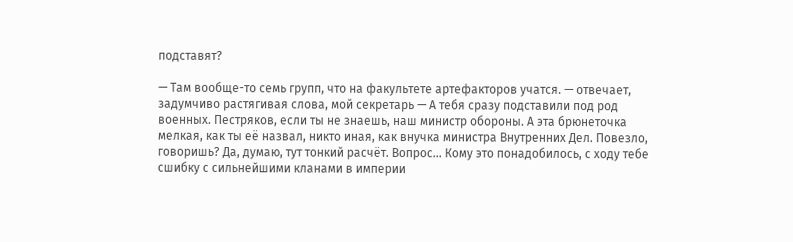подставят?

— Там вообще-то семь групп, что на факультете артефакторов учатся. — отвечает, задумчиво растягивая слова, мой секретарь — А тебя сразу подставили под род военных. Пестряков, если ты не знаешь, наш министр обороны. А эта брюнеточка мелкая, как ты её назвал, никто иная, как внучка министра Внутренних Дел. Повезло, говоришь? Да, думаю, тут тонкий расчёт. Вопрос… Кому это понадобилось, с ходу тебе сшибку с сильнейшими кланами в империи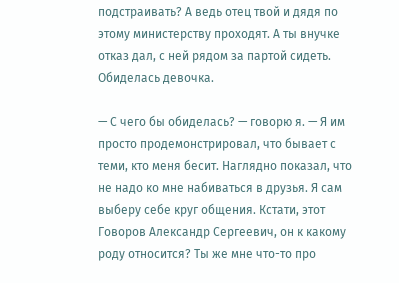подстраивать? А ведь отец твой и дядя по этому министерству проходят. А ты внучке отказ дал, с ней рядом за партой сидеть. Обиделась девочка.

— С чего бы обиделась? — говорю я. — Я им просто продемонстрировал, что бывает с теми, кто меня бесит. Наглядно показал, что не надо ко мне набиваться в друзья. Я сам выберу себе круг общения. Кстати, этот Говоров Александр Сергеевич, он к какому роду относится? Ты же мне что-то про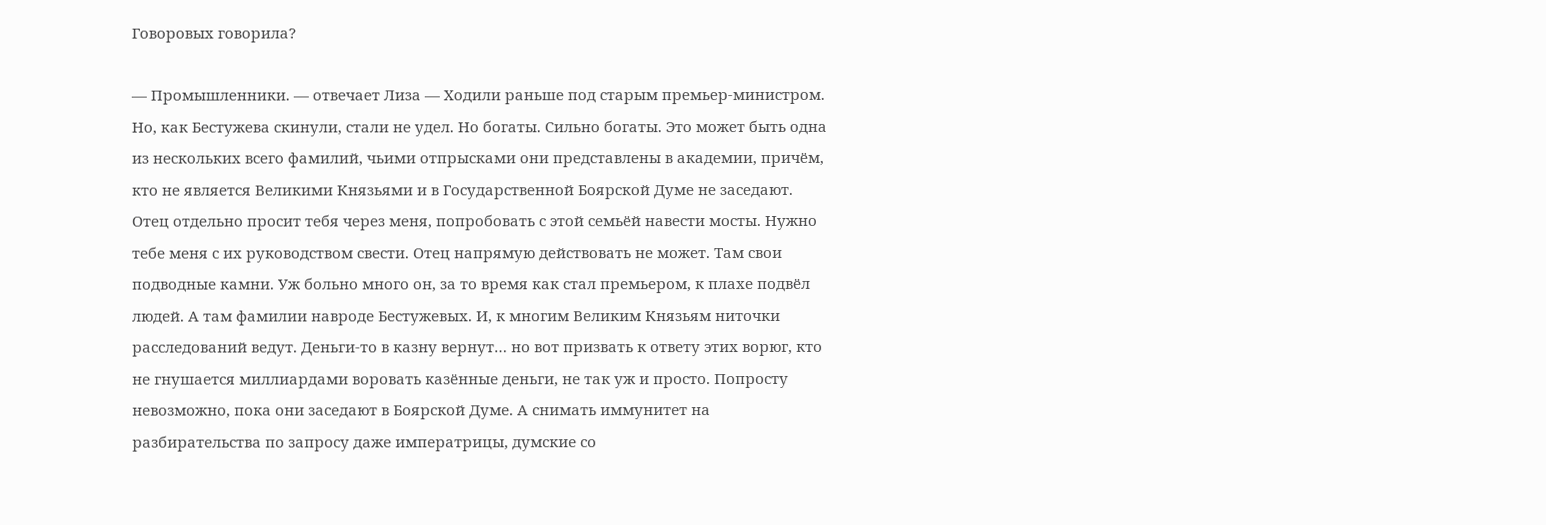Говоровых говорила?

— Промышленники. — отвечает Лиза — Ходили раньше под старым премьер-министром. Но, как Бестужева скинули, стали не удел. Но богаты. Сильно богаты. Это может быть одна из нескольких всего фамилий, чьими отпрысками они представлены в академии, причём, кто не является Великими Князьями и в Государственной Боярской Думе не заседают. Отец отдельно просит тебя через меня, попробовать с этой семьёй навести мосты. Нужно тебе меня с их руководством свести. Отец напрямую действовать не может. Там свои подводные камни. Уж больно много он, за то время как стал премьером, к плахе подвёл людей. А там фамилии навроде Бестужевых. И, к многим Великим Князьям ниточки расследований ведут. Деньги-то в казну вернут… но вот призвать к ответу этих ворюг, кто не гнушается миллиардами воровать казённые деньги, не так уж и просто. Попросту невозможно, пока они заседают в Боярской Думе. А снимать иммунитет на разбирательства по запросу даже императрицы, думские со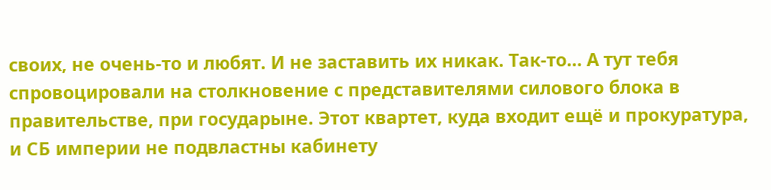своих, не очень-то и любят. И не заставить их никак. Так-то… А тут тебя спровоцировали на столкновение с представителями силового блока в правительстве, при государыне. Этот квартет, куда входит ещё и прокуратура, и СБ империи не подвластны кабинету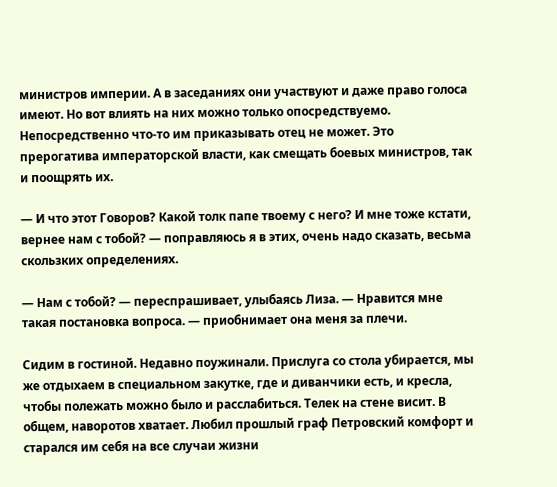министров империи. А в заседаниях они участвуют и даже право голоса имеют. Но вот влиять на них можно только опосредствуемо. Непосредственно что-то им приказывать отец не может. Это прерогатива императорской власти, как смещать боевых министров, так и поощрять их.

— И что этот Говоров? Какой толк папе твоему с него? И мне тоже кстати, вернее нам с тобой? — поправляюсь я в этих, очень надо сказать, весьма скользких определениях.

— Нам с тобой? — переспрашивает, улыбаясь Лиза. — Нравится мне такая постановка вопроса. — приобнимает она меня за плечи.

Сидим в гостиной. Недавно поужинали. Прислуга со стола убирается, мы же отдыхаем в специальном закутке, где и диванчики есть, и кресла, чтобы полежать можно было и расслабиться. Телек на стене висит. В общем, наворотов хватает. Любил прошлый граф Петровский комфорт и старался им себя на все случаи жизни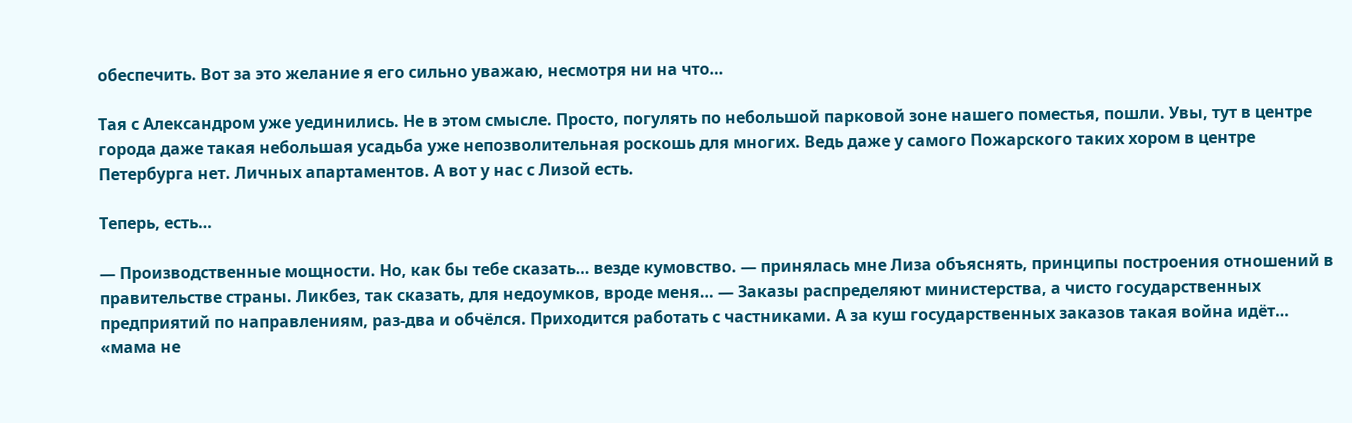обеспечить. Вот за это желание я его сильно уважаю, несмотря ни на что…

Тая с Александром уже уединились. Не в этом смысле. Просто, погулять по небольшой парковой зоне нашего поместья, пошли. Увы, тут в центре города даже такая небольшая усадьба уже непозволительная роскошь для многих. Ведь даже у самого Пожарского таких хором в центре Петербурга нет. Личных апартаментов. А вот у нас с Лизой есть.

Теперь, есть…

— Производственные мощности. Но, как бы тебе сказать… везде кумовство. — принялась мне Лиза объяснять, принципы построения отношений в правительстве страны. Ликбез, так сказать, для недоумков, вроде меня… — Заказы распределяют министерства, а чисто государственных предприятий по направлениям, раз-два и обчёлся. Приходится работать с частниками. А за куш государственных заказов такая война идёт… «мама не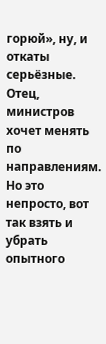горюй», ну, и откаты серьёзные. Отец, министров хочет менять по направлениям. Но это непросто, вот так взять и убрать опытного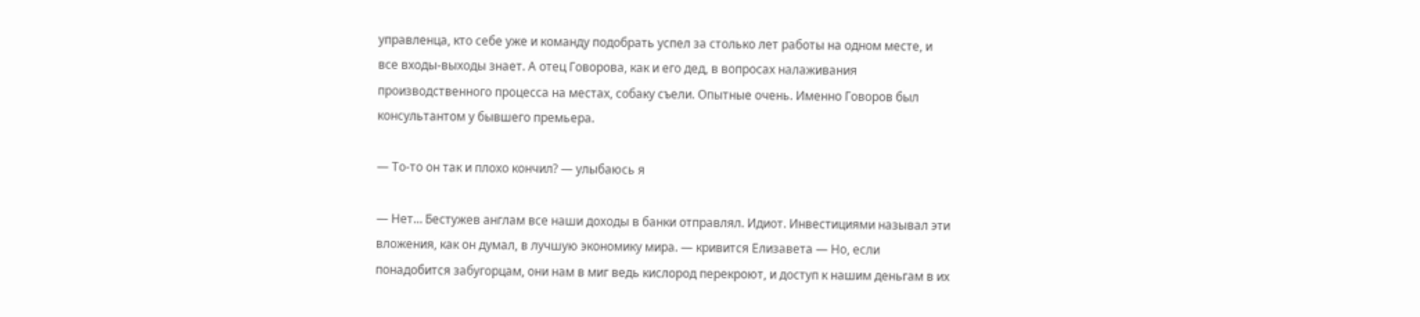управленца, кто себе уже и команду подобрать успел за столько лет работы на одном месте, и все входы-выходы знает. А отец Говорова, как и его дед, в вопросах налаживания производственного процесса на местах, собаку съели. Опытные очень. Именно Говоров был консультантом у бывшего премьера.

— То-то он так и плохо кончил? — улыбаюсь я

— Нет… Бестужев англам все наши доходы в банки отправлял. Идиот. Инвестициями называл эти вложения, как он думал, в лучшую экономику мира. — кривится Елизавета — Но, если понадобится забугорцам, они нам в миг ведь кислород перекроют, и доступ к нашим деньгам в их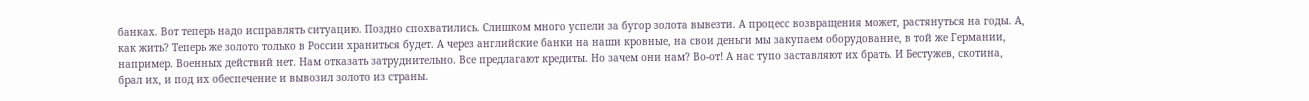банках. Вот теперь надо исправлять ситуацию. Поздно спохватились. Слишком много успели за бугор золота вывезти. А процесс возвращения может, растянуться на годы. А, как жить? Теперь же золото только в России храниться будет. А через английские банки на наши кровные, на свои деньги мы закупаем оборудование, в той же Германии, например. Военных действий нет. Нам отказать затруднительно. Все предлагают кредиты. Но зачем они нам? Во-от! А нас тупо заставляют их брать. И Бестужев, скотина, брал их, и под их обеспечение и вывозил золото из страны.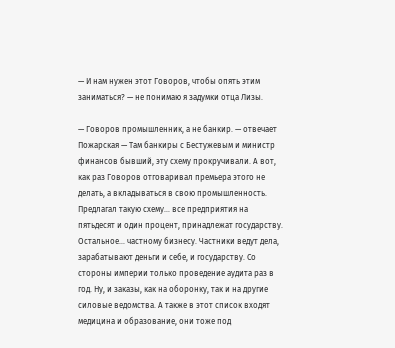— И нам нужен этот Говоров, чтобы опять этим заниматься? — не понимаю я задумки отца Лизы.

— Говоров промышленник, а не банкир. — отвечает Пожарская — Там банкиры с Бестужевым и министр финансов бывший, эту схему прокручивали. А вот, как раз Говоров отговаривал премьера этого не делать, а вкладываться в свою промышленность. Предлагал такую схему… все предприятия на пятьдесят и один процент, принадлежат государству. Остальное… частному бизнесу. Частники ведут дела, зарабатывают деньги и себе, и государству. Со стороны империи только проведение аудита раз в год. Ну, и заказы, как на оборонку, так и на другие силовые ведомства. А также в этот список входят медицина и образование, они тоже под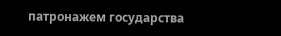патронажем государства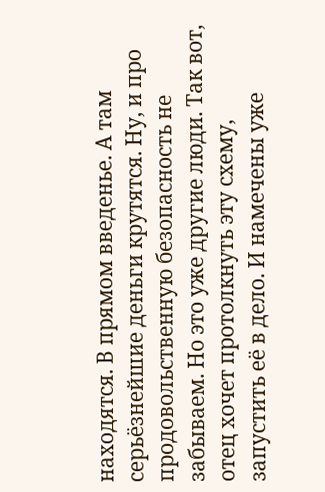находятся. В прямом введенье. А там серьёзнейшие деньги крутятся. Ну, и про продовольственную безопасность не забываем. Но это уже другие люди. Так вот, отец хочет протолкнуть эту схему, запустить её в дело. И намечены уже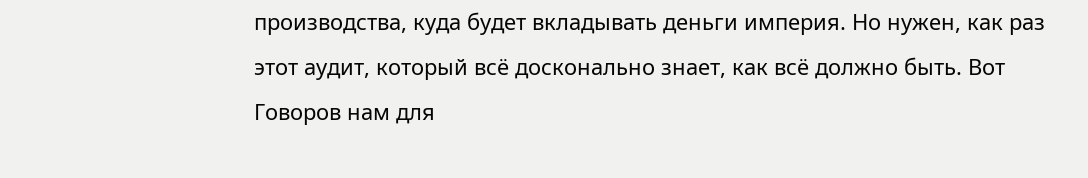производства, куда будет вкладывать деньги империя. Но нужен, как раз этот аудит, который всё досконально знает, как всё должно быть. Вот Говоров нам для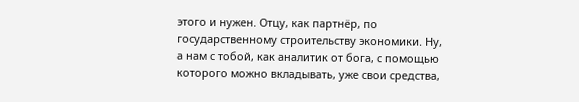этого и нужен. Отцу, как партнёр, по государственному строительству экономики. Ну, а нам с тобой, как аналитик от бога, с помощью которого можно вкладывать, уже свои средства,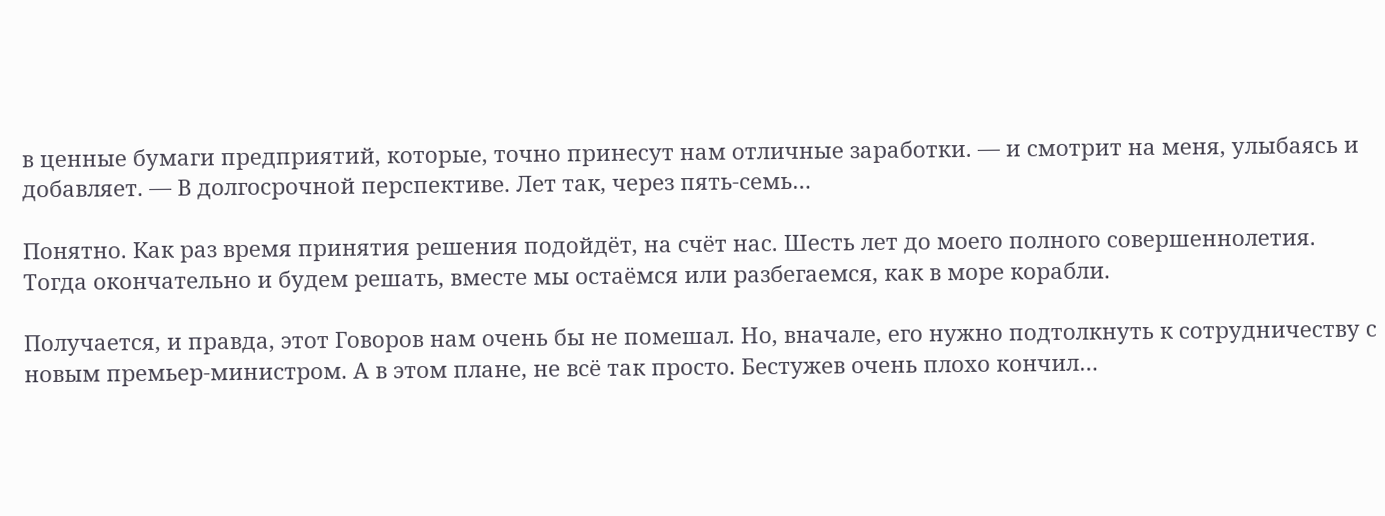в ценные бумаги предприятий, которые, точно принесут нам отличные заработки. — и смотрит на меня, улыбаясь и добавляет. — В долгосрочной перспективе. Лет так, через пять-семь…

Понятно. Как раз время принятия решения подойдёт, на счёт нас. Шесть лет до моего полного совершеннолетия. Тогда окончательно и будем решать, вместе мы остаёмся или разбегаемся, как в море корабли.

Получается, и правда, этот Говоров нам очень бы не помешал. Но, вначале, его нужно подтолкнуть к сотрудничеству с новым премьер-министром. А в этом плане, не всё так просто. Бестужев очень плохо кончил…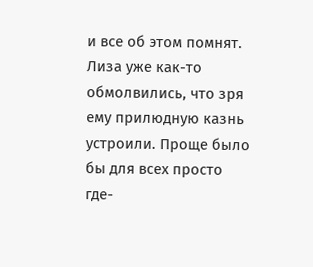и все об этом помнят. Лиза уже как-то обмолвились, что зря ему прилюдную казнь устроили. Проще было бы для всех просто где-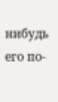нибудь его по-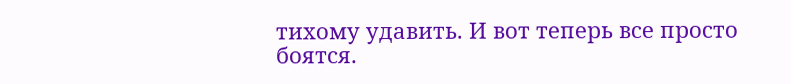тихому удавить. И вот теперь все просто боятся.